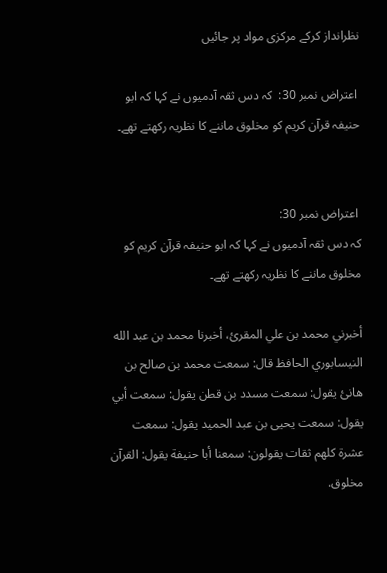نظرانداز کرکے مرکزی مواد پر جائیں

 اعتراض نمبر 30:  کہ دس ثقہ آدمیوں نے کہا کہ ابو حنیفہ قرآن کریم کو مخلوق ماننے کا نظریہ رکھتے تھے۔


 اعتراض نمبر 30:
کہ دس ثقہ آدمیوں نے کہا کہ ابو حنیفہ قرآن کریم کو مخلوق ماننے کا نظریہ رکھتے تھے۔

أخبرني محمد بن علي المقرئ، أخبرنا محمد بن عبد الله النيسابوري الحافظ قال: سمعت محمد بن صالح بن هانئ يقول: سمعت مسدد بن قطن يقول: سمعت أبي يقول: سمعت يحيى بن عبد الحميد يقول: سمعت عشرة كلهم ثقات يقولون: سمعنا أبا حنيفة يقول: القرآن مخلوق.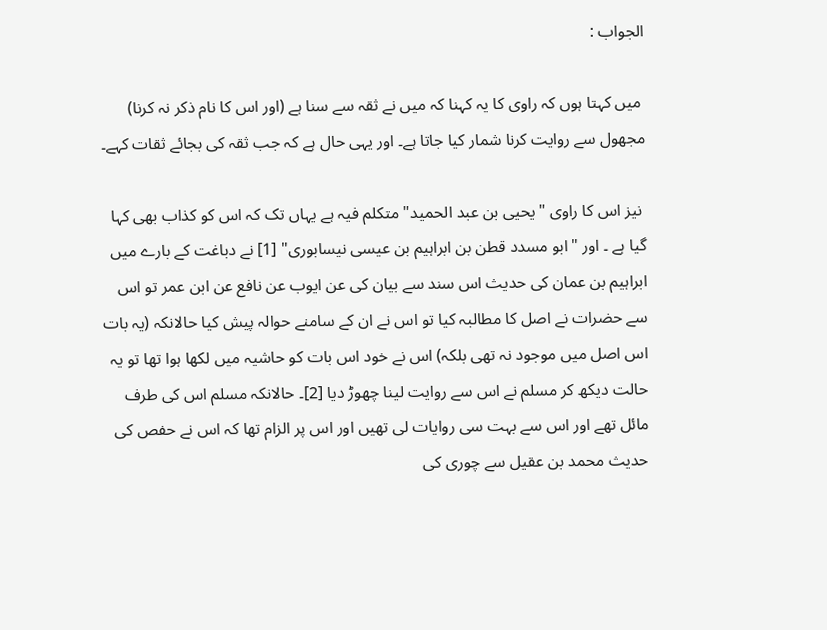الجواب :

 میں کہتا ہوں کہ راوی کا یہ کہنا کہ میں نے ثقہ سے سنا ہے (اور اس کا نام ذکر نہ کرنا) مجھول سے روایت کرنا شمار کیا جاتا ہے۔ اور یہی حال ہے کہ جب ثقہ کی بجائے ثقات کہے۔

 نیز اس کا راوی "یحیی بن عبد الحمید" متکلم فیہ ہے یہاں تک کہ اس کو کذاب بھی کہا گیا ہے ۔ اور "ابو مسدد قطن بن ابراہیم بن عیسی نیسابوری" [1] نے دباغت کے بارے میں ابراہیم بن عمان کی حدیث اس سند سے بیان کی عن ایوب عن نافع عن ابن عمر تو اس سے حضرات نے اصل کا مطالبہ کیا تو اس نے ان کے سامنے حوالہ پیش کیا حالانکہ (یہ بات اس اصل میں موجود نہ تھی بلکہ) اس نے خود اس بات کو حاشیہ میں لکھا ہوا تھا تو یہ حالت دیکھ کر مسلم نے اس سے روایت لینا چھوڑ دیا [2]۔ حالانکہ مسلم اس کی طرف مائل تھے اور اس سے بہت سی روایات لی تھیں اور اس پر الزام تھا کہ اس نے حفص کی حدیث محمد بن عقیل سے چوری کی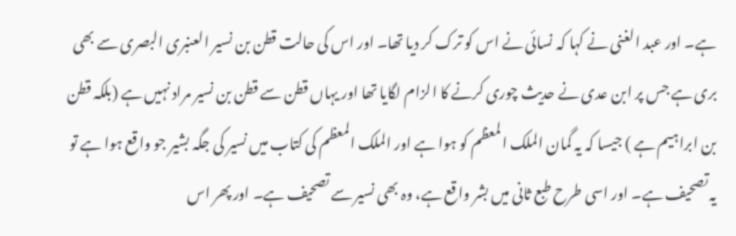ہے۔ اور عبد الغنی نے کہا کہ نسائی نے اس کو ترک کر دیا تھا۔ اور اس کی حالت قطن بن نسير العنبری البصری سے بھی بری ہے جس پر ابن عدی نے حدیث چوری کرنے کا الزام لگایا تھا اور یہاں قطن سے قطن بن نسیر مراد نہیں ہے (بلکہ قطن بن ابراہیم ہے ) جیسا کہ یہ گمان الملک المعظم کو ہوا ہے اور الملک المعظم کی کتاب میں نسیر کی جگہ بشیر جو واقع ہوا ہے تو یہ تصحیف ہے۔ اور اسی طرح طبع ثانی میں بشر واقع ہے، وہ بھی نسیر سے تصحیف ہے۔ اور پھر اس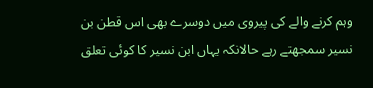وہم کرنے والے کی پیروی میں دوسرے بھی اس قطن بن نسیر سمجھتے رہے حالانکہ یہاں ابن نسیر کا کوئی تعلق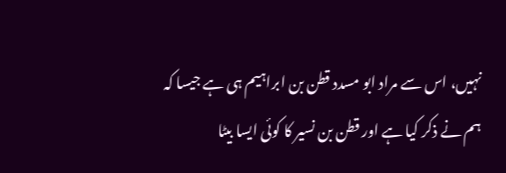نہیں، اس سے مراد ابو مسدد قطن بن ابراہیم ہی ہے جیسا کہ ہم نے ذکر کیا ہے اور قطن بن نسیر کا کوئی ایسا بیٹا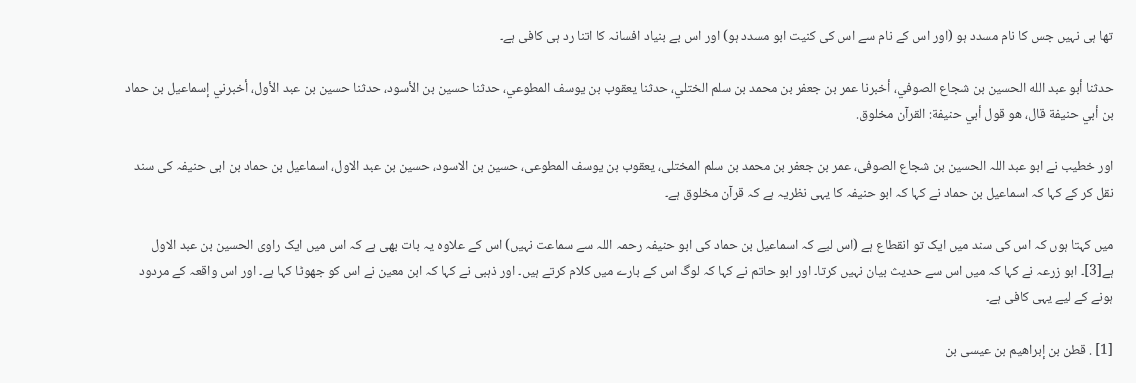تھا ہی نہیں جس کا نام مسدد ہو (اور اس کے نام سے اس کی کنیت ابو مسدد ہو) اور اس بے بنیاد افسانہ کا اتنا رد ہی کافی ہے۔

حدثنا أبو عبد الله الحسين بن شجاع الصوفي، أخبرنا عمر بن جعفر بن محمد بن سلم الختلي، حدثنا يعقوب بن يوسف المطوعي، حدثنا حسين بن الأسود، حدثنا حسين بن عبد الأول، أخبرني إسماعيل بن حماد بن أبي حنيفة قال، هو قول أبي حنيفة: القرآن مخلوق.

اور خطیب نے ابو عبد اللہ الحسين بن شجاع الصوفی، عمر بن جعفر بن محمد بن سلم المختلی، یعقوب بن یوسف المطوعی، حسین بن الاسود، حسین بن عبد الاول، اسماعیل بن حماد بن ابی حنیفہ کی سند نقل کر کے کہا کہ اسماعیل بن حماد نے کہا کہ ابو حنیفہ کا یہی نظریہ ہے کہ قرآن مخلوق ہے۔

میں کہتا ہوں کہ اس کی سند میں ایک تو انقطاع ہے (اس لیے کہ اسماعیل بن حماد کی ابو حنیفہ رحمہ اللہ سے سماعت نہیں) اس کے علاوہ یہ بات بھی ہے کہ اس میں ایک راوی الحسین بن عبد الاول ہے[3]۔ ابو زرعہ نے کہا کہ میں اس سے حدیث بیان نہیں کرتا۔ اور ابو حاتم نے کہا کہ لوگ اس کے بارے میں کلام کرتے ہیں۔ اور ذہبی نے کہا کہ ابن معین نے اس کو جھوٹا کہا ہے۔ اور اس واقعہ کے مردود ہونے کے لیے یہی کافی ہے۔

[1] . قطن بن إبراهيم بن عيسى بن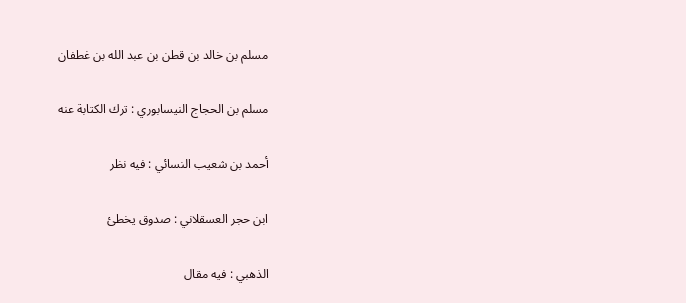مسلم بن خالد بن قطن بن عبد الله بن غطفان

مسلم بن الحجاج النيسابوري : ترك الكتابة عنه

أحمد بن شعيب النسائي : فيه نظر

ابن حجر العسقلاني : صدوق يخطئ

الذهبي : فيه مقال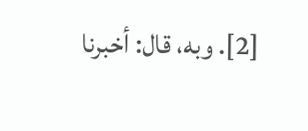[2]. وبه، قال: أخبرنا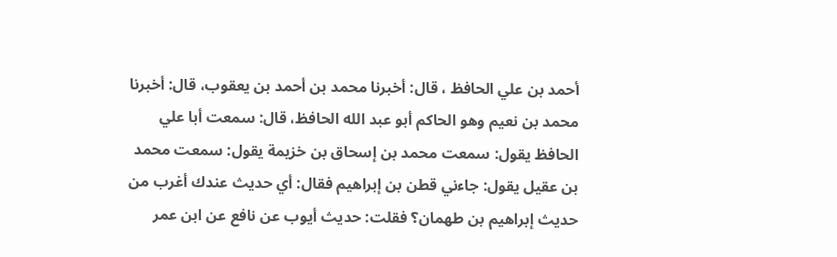أحمد بن علي الحافظ ، قال: أخبرنا محمد بن أحمد بن يعقوب، قال: أخبرنا محمد بن نعيم وهو الحاكم أبو عبد الله الحافظ، قال: سمعت أبا علي الحافظ يقول: سمعت محمد بن إسحاق بن خزيمة يقول: سمعت محمد بن عقيل يقول: جاءني قطن بن إبراهيم فقال: أي حديث عندك أغرب من حديث إبراهيم بن طهمان؟ فقلت: حديث أيوب عن نافع عن ابن عمر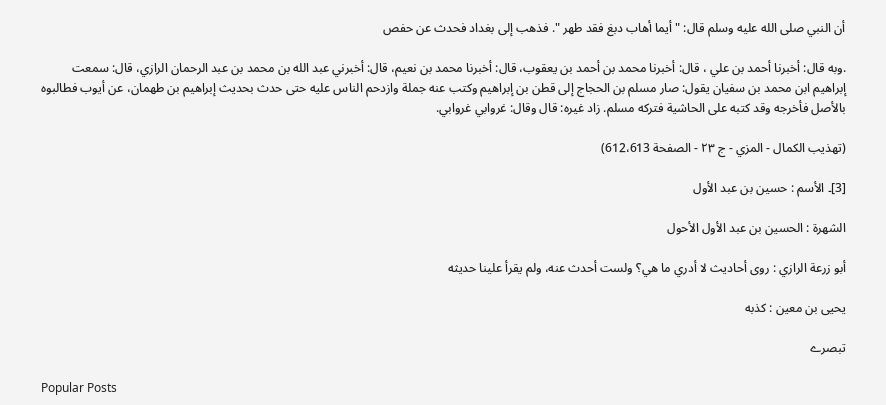أن النبي صلى الله عليه وسلم قال: " أيما أهاب دبغ فقد طهر ". فذهب إلى بغداد فحدث عن حفص

.وبه قال: أخبرنا أحمد بن علي ، قال: أخبرنا محمد بن أحمد بن يعقوب، قال: أخبرنا محمد بن نعيم، قال: أخبرني عبد الله بن محمد بن عبد الرحمان الرازي، قال: سمعت إبراهيم ابن محمد بن سفيان يقول: صار مسلم بن الحجاج إلى قطن بن إبراهيم وكتب عنه جملة وازدحم الناس عليه حتى حدث بحديث إبراهيم بن طهمان، عن أيوب فطالبوه بالأصل فأخرجه وقد كتبه على الحاشية فتركه مسلم. زاد غيره: قال وقال: غروابي غروابي.

(تهذيب الكمال - المزي - ج ٢٣ - الصفحة 612،613)

[3]۔ الأسم : حسين بن عبد الأول

الشهرة : الحسين بن عبد الأول الأحول

أبو زرعة الرازي : روى أحاديث لا أدري ما هي؟ ولست أحدث عنه، ولم يقرأ علينا حديثه

يحيى بن معين : كذبه

تبصرے

Popular Posts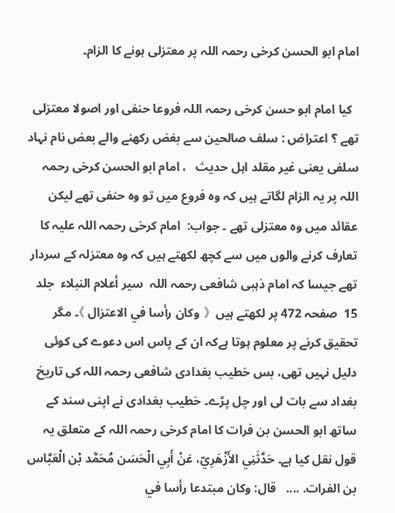امام ابو الحسن کرخی رحمہ اللہ پر معتزلی ہونے کا الزام۔

  کیا امام ابو حسن کرخی رحمہ اللہ فروعا حنفی اور اصولا معتزلی تھے ؟ اعتراض : سلف صالحین سے بغض رکھنے والے بعض نام نہاد سلفی یعنی غیر مقلد اہل حدیث   ، امام ابو الحسن کرخی رحمہ اللہ پر یہ الزام لگاتے ہیں کہ وہ فروع میں تو وہ حنفی تھے لیکن عقائد میں وہ معتزلی تھے ۔ جواب:  امام کرخی رحمہ اللہ علیہ کا تعارف کرنے والوں میں سے کچھ لکھتے ہیں کہ وہ معتزلہ کے سردار تھے جیسا کہ امام ذہبی شافعی رحمہ اللہ  سير أعلام النبلاء  جلد 15  صفحہ 472 پر لکھتے ہیں  《 وكان رأسا في الاعتزال 》۔ مگر تحقیق کرنے پر معلوم ہوتا ہےکہ ان کے پاس اس دعوے کی کوئی دلیل نہیں تھی، بس خطیب بغدادی شافعی رحمہ اللہ کی تاریخ بغداد سے بات لی اور چل پڑے۔ خطیب بغدادی نے اپنی سند کے ساتھ ابو الحسن بن فرات کا امام کرخی رحمہ اللہ کے متعلق یہ قول نقل کیا ہے۔ حَدَّثَنِي الأَزْهَرِيّ، عَنْ أَبِي الْحَسَن مُحَمَّد بْن الْعَبَّاس بن الفرات. ....   قال: وكان مبتدعا رأسا في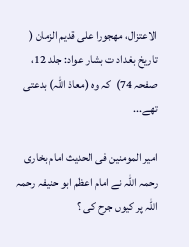الاعتزال، مهجورا على قديم الزمان ( تاريخ بغداد ت بشار عواد: جلد 12،  صفحہ 74)  کہ وہ (معاذ اللہ) بدعتی تھے...

امیر المومنین فی الحدیث امام بخاری رحمہ اللہ نے امام اعظم ابو حنیفہ رحمہ اللہ پر کیوں جرح کی ؟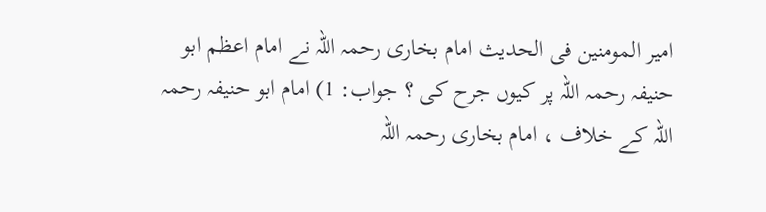امیر المومنین فی الحدیث امام بخاری رحمہ اللہ نے امام اعظم ابو حنیفہ رحمہ اللہ پر کیوں جرح کی ؟ جواب: 1) امام ابو حنیفہ رحمہ اللہ کے خلاف ، امام بخاری رحمہ اللہ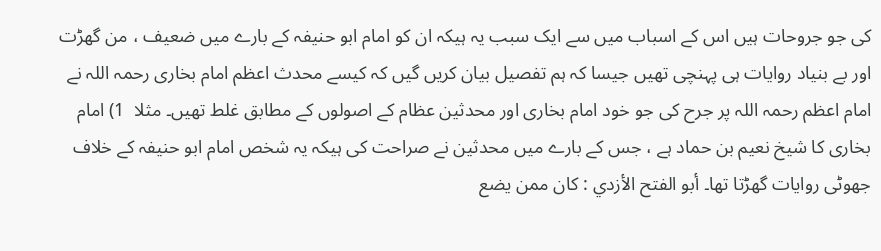کی جو جروحات ہیں اس کے اسباب میں سے ایک سبب یہ ہیکہ ان کو امام ابو حنیفہ کے بارے میں ضعیف ، من گھڑت اور بے بنیاد روایات ہی پہنچی تھیں جیسا کہ ہم تفصیل بیان کریں گیں کہ کیسے محدث اعظم امام بخاری رحمہ اللہ نے امام اعظم رحمہ اللہ پر جرح کی جو خود امام بخاری اور محدثین عظام کے اصولوں کے مطابق غلط تھیں۔ مثلا  1) امام بخاری کا شیخ نعیم بن حماد ہے ، جس کے بارے میں محدثین نے صراحت کی ہیکہ یہ شخص امام ابو حنیفہ کے خلاف جھوٹی روایات گھڑتا تھا۔ أبو الفتح الأزدي : كان ممن يضع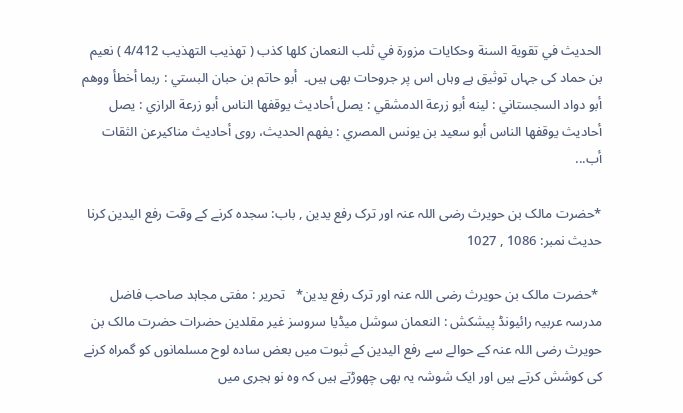الحديث في تقوية السنة وحكايات مزورة في ثلب النعمان كلها كذب ( تھذیب التھذیب 4/412 ) نعیم بن حماد کی جہاں توثیق ہے وہاں اس پر جروحات بھی ہیں۔  أبو حاتم بن حبان البستي : ربما أخطأ ووهم أبو دواد السجستاني : لينه أبو زرعة الدمشقي : يصل أحاديث يوقفها الناس أبو زرعة الرازي : يصل أحاديث يوقفها الناس أبو سعيد بن يونس المصري : يفهم الحديث، روى أحاديث مناكيرعن الثقات أب...

*حضرت مالک بن حویرث رضی اللہ عنہ اور ترک رفع یدین , باب: سجدہ کرنے کے وقت رفع الیدین کرنا حدیث نمبر: 1086 , 1027

 *حضرت مالک بن حویرث رضی اللہ عنہ اور ترک رفع یدین*   تحریر : مفتی مجاہد صاحب فاضل مدرسہ عربیہ رائیونڈ پیشکش : النعمان سوشل میڈیا سروسز غیر مقلدین حضرات حضرت مالک بن حویرث رضی اللہ عنہ کے حوالے سے رفع الیدین کے ثبوت میں بعض سادہ لوح مسلمانوں کو گمراہ کرنے کی کوشش کرتے ہیں اور ایک شوشہ یہ بھی چھوڑتے ہیں کہ وہ نو ہجری میں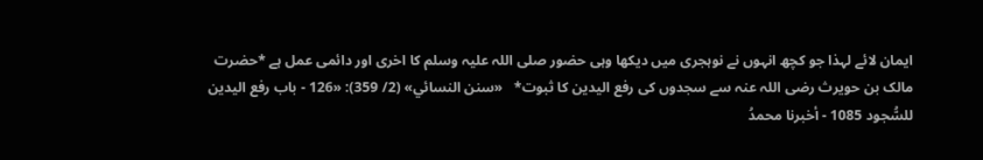ایمان لائے لہذا جو کچھ انہوں نے نوہجری میں دیکھا وہی حضور صلی اللہ علیہ وسلم کا اخری اور دائمی عمل ہے *حضرت مالک بن حویرث رضی اللہ عنہ سے سجدوں کی رفع الیدین کا ثبوت*   «سنن النسائي» (2/ 359): «126 - باب رفع اليدين للسُّجود 1085 - أخبرنا محمدُ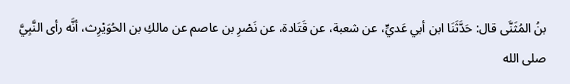بنُ المُثَنَّى قال: حَدَّثَنَا ابن أبي عَديٍّ، عن شعبة، عن ‌قَتَادة، ‌عن ‌نَصْرِ بن عاصم عن مالكِ بن الحُوَيْرِث، أنَّه رأى النَّبِيَّ صلى الله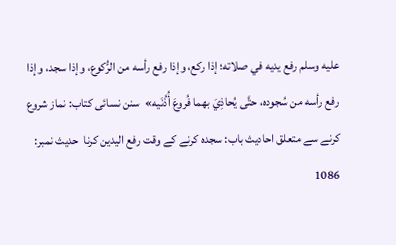عليه وسلم رفع يديه في صلاته؛ إذا ركع، وإذا رفع رأسه من الرُّكوع، وإذا سجد، وإذا رفع رأسه من سُجوده، حتَّى يُحاذِيَ بهما فُروعَ أُذُنَيه»  سنن نسائی کتاب: نماز شروع کرنے سے متعلق احادیث باب: سجدہ کرنے کے وقت رفع الیدین کرنا  حدیث نمبر: 1086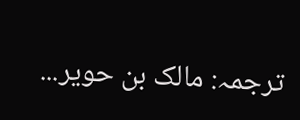ترجمہ: مالک بن حویر...